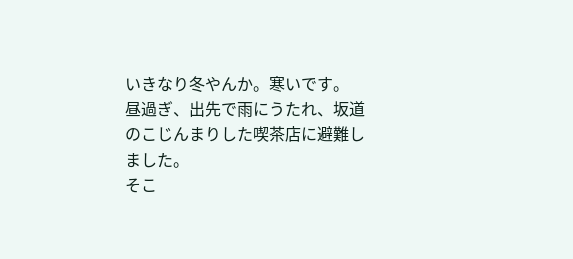いきなり冬やんか。寒いです。
昼過ぎ、出先で雨にうたれ、坂道のこじんまりした喫茶店に避難しました。
そこ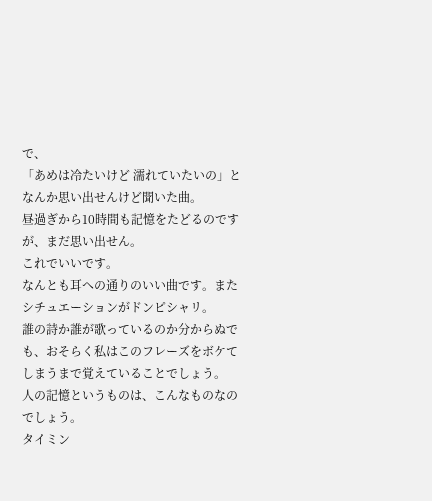で、
「あめは冷たいけど 濡れていたいの」となんか思い出せんけど聞いた曲。
昼過ぎから10時間も記憶をたどるのですが、まだ思い出せん。
これでいいです。
なんとも耳への通りのいい曲です。またシチュエーションがドンピシャリ。
誰の詩か誰が歌っているのか分からぬでも、おそらく私はこのフレーズをボケてしまうまで覚えていることでしょう。
人の記憶というものは、こんなものなのでしょう。
タイミン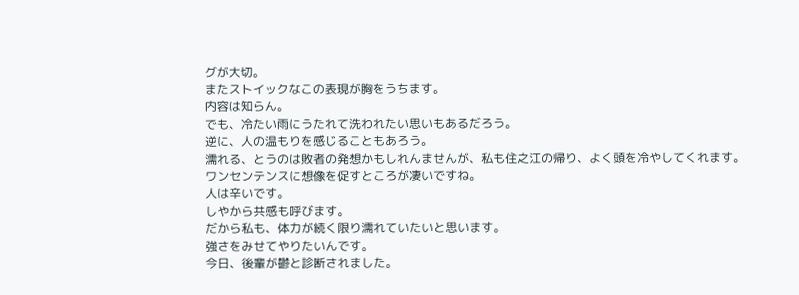グが大切。
またストイックなこの表現が胸をうちます。
内容は知らん。
でも、冷たい雨にうたれて洗われたい思いもあるだろう。
逆に、人の温もりを感じることもあろう。
濡れる、とうのは敗者の発想かもしれんませんが、私も住之江の帰り、よく頭を冷やしてくれます。
ワンセンテンスに想像を促すところが凄いですね。
人は辛いです。
しやから共感も呼びます。
だから私も、体力が続く限り濡れていたいと思います。
強さをみせてやりたいんです。
今日、後輩が鬱と診断されました。